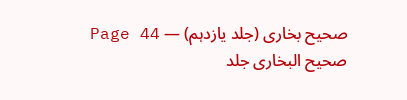صحیح بخاری (جلد یازدہم) — Page 44
صحيح البخاری جلد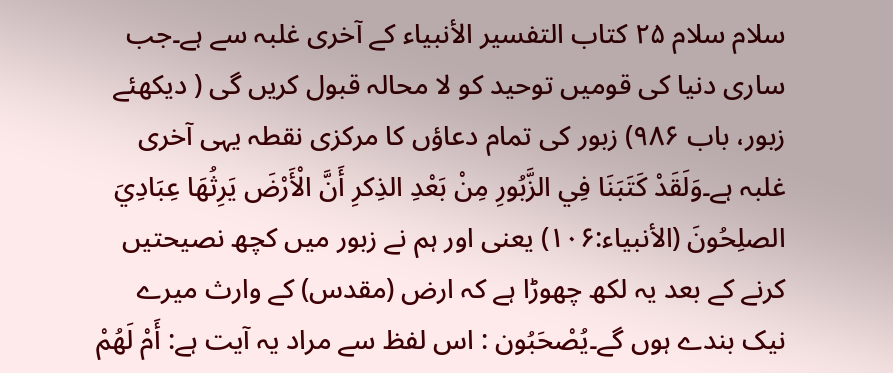سلام سلام ۲۵ کتاب التفسير الأنبياء کے آخری غلبہ سے ہے۔جب ساری دنیا کی قومیں توحید کو لا محالہ قبول کریں گی ( دیکھئے زبور، باب ۹۸۶) زبور کی تمام دعاؤں کا مرکزی نقطہ یہی آخری غلبہ ہے۔وَلَقَدْ كَتَبَنَا فِي الزَّبُورِ مِنْ بَعْدِ الذِكرِ أَنَّ الْأَرْضَ يَرِثُهَا عِبَادِيَ الصلِحُونَ (الأنبياء:۱۰۶) یعنی اور ہم نے زبور میں کچھ نصیحتیں کرنے کے بعد یہ لکھ چھوڑا ہے کہ ارض (مقدس) کے وارث میرے نیک بندے ہوں گے۔يُصْحَبُون : اس لفظ سے مراد یہ آیت ہے: أَمْ لَهُمْ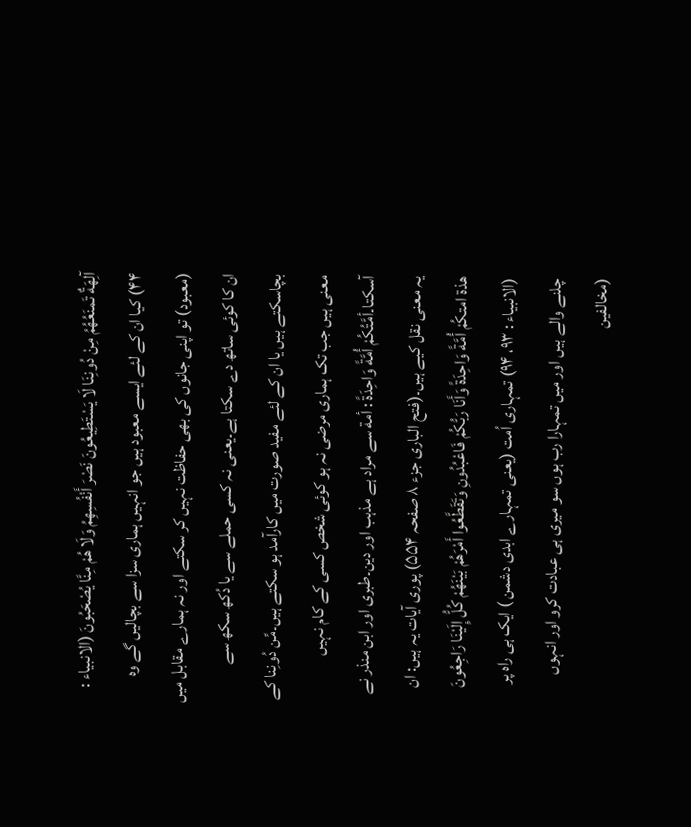آلِهَةٌ تَمنَعُهُمُ مِنْ دُونِنَا لَا يَسْتَطِيعُونَ نَصْرَ أَنْفُسِهِمُ وَلَا هُمْ مِنَّا يُصْحَبُونَ (الانبیاء : ۴۴) کیا ان کے لئے ایسے معبود ہیں جو انہیں ہماری سزا سے بچالیں گے وہ (معبود) تو اپنی جانوں کی بھی حفاظت نہیں کر سکتے اور نہ ہمارے مقابل میں ان کا کوئی ساتھ دے سکتا ہے۔یعنی نہ کسی حملے سے یا دُکھ سکھ سے بچاسکتے ہیں یا ان کے لئے مفید صورت میں کارآمد ہو سکتے ہیں۔مِّن دُونِنا کے معنی ہیں جب تک ہماری مرضی نہ ہو کوئی شخص کسی کے کام نہیں آسکتا۔أمَّتُكُمْ أُمَّةً وَاحِدَةً : أمة سے مراد ہے مذہب اور دین۔طبری اور ابن منذر نے یہ معنی نقل کیے ہیں۔(فتح الباری جزء ۸ صفحہ ۵۵۴) پوری آیات یہ ہیں: ان هذة امتكُمْ أُمَّةً وَاحِدَةً وَأَنَا رَبُّكُمْ فَاعْبُدُونِ وَتَقَطَّعُوا أَمْرَهُمْ بَيْنَهُمْ كُلُّ إِلَيْنَا رَاجِعُونَ (الانبیاء : ۹۳، ۹۴) تمہاری اُمت (یعنی تمہارے ابدی دشمن ) ایک ہی راہ پر چلنے والے ہیں اور میں تمہارا رب ہوں سو میری ہی عبادت کرو اور انہوں (مخالفین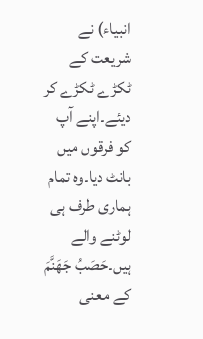انبیاء) نے شریعت کے ٹکڑے ٹکڑے کر دیئے۔اپنے آپ کو فرقوں میں بانٹ دیا۔وہ تمام ہماری طرف ہی لوٹنے والے ہیں۔حَصَبُ جَهَنَّمَ کے معنی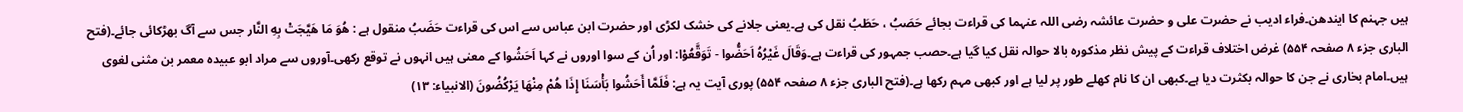ہیں جہنم کا ایندھن۔فراء ادیب نے حضرت علی و حضرت عائشہ رضی اللہ عنہما کی قراءت بجائے حَصَبُ ، حَطَبُ نقل کی ہے۔یعنی جلانے کی خشک لکڑی اور حضرت ابن عباس سے اس کی قراءت حَضَبُ منقول ہے : هُوَ مَا هَيَّجَتْ بِهِ النَّار جس سے آگ بھڑکائی جائے۔(فتح الباری جزء ۸ صفحہ ۵۵۴) غرض اختلاف قراءت کے پیش نظر مذکورہ بالا حوالہ نقل کیا گیا ہے۔حصب جمہور کی قراءت ہے۔وَقَالَ غَيْرُهُ اَحَضُّوا - تَوَقَّعُوْا: اور اُن کے سوا اوروں نے کہا اَحَشُوا کے معنی ہیں انہوں نے توقع رکھی۔آوروں سے مراد ابو عبیدہ معمر بن مثنی لغوی ہیں۔امام بخاری نے جن کا حوالہ بکثرت دیا ہے۔کبھی ان کا نام کھلے طور پر لیا ہے اور کبھی مہم رکھا ہے۔(فتح الباری جزء ۸ صفحہ ۵۵۴) پوری آیت یہ ہے: فَلَمَّا أَحَشُوا بَأْسَنَا إِذَا هُمْ مِنْهَا يَرْكُضُونَ (الانبياء: ۱۳)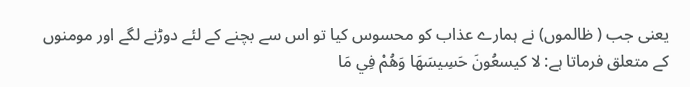یعنی جب ( ظالموں) نے ہمارے عذاب کو محسوس کیا تو اس سے بچنے کے لئے دوڑنے لگے اور مومنوں کے متعلق فرماتا ہے: لا کیسعُونَ حَسِيسَهَا وَهُمْ فِي مَا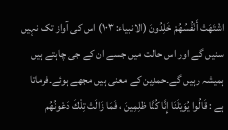اشْتَهَتْ أَنْفُسُهُمْ خَلِدُونَ (الانبياء: ۱۰۳) اس کی آواز تک نہیں سنیں گے اور اس حالت میں جسے ان کے جی چاہتے ہیں ہمیشہ رہیں گے۔حمدِین کے معنی ہیں مجھے ہوئے۔فرماتا ہے : قَالُوا يُوَيْلَنَا إِنَّا كُنَّا ظلِمِينَ ، فَمَا زَالَتْ تِلْكَ دَعْونُهُم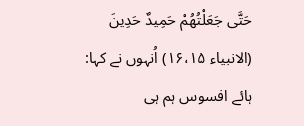حَتَّى جَعَلْتُهُمْ حَمِيدٌ حَدِينَ (الانبیاء ۱۶،۱۵) اُنہوں نے کہا: ہائے افسوس ہم ہی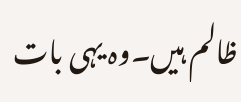ظالم ہیں۔وہ یہی بات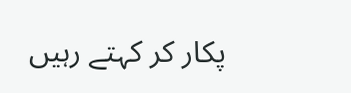پکار کر کہتے رہیں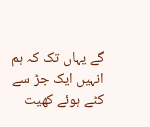گے یہاں تک کہ ہم انہیں ایک جڑ سے کٹے ہوئے کھیت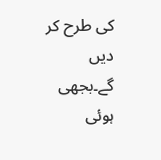کی طرح کر دیں گے۔بجھی ہوئی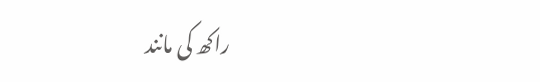راکھ کی مانند